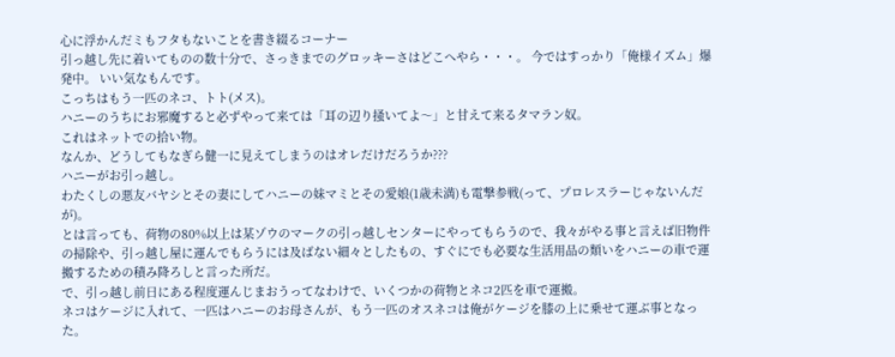心に浮かんだミもフタもないことを書き綴るコーナー
引っ越し先に着いてものの数十分で、さっきまでのグロッキーさはどこへやら・・・。 今ではすっかり「俺様イズム」爆発中。 いい気なもんです。
こっちはもう一匹のネコ、トト(メス)。
ハニーのうちにお邪魔すると必ずやって来ては「耳の辺り掻いてよ〜」と甘えて来るタマラン奴。
これはネットでの拾い物。
なんか、どうしてもなぎら健一に見えてしまうのはオレだけだろうか???
ハニーがお引っ越し。
わたくしの悪友バヤシとその妻にしてハニーの妹マミとその愛娘(1歳未満)も電撃参戦(って、プロレスラーじゃないんだが)。
とは言っても、荷物の80%以上は某ゾウのマークの引っ越しセンターにやってもらうので、我々がやる事と言えば旧物件の掃除や、引っ越し屋に運んでもらうには及ばない細々としたもの、すぐにでも必要な生活用品の類いをハニーの車で運搬するための積み降ろしと言った所だ。
で、引っ越し前日にある程度運んじまおうってなわけで、いくつかの荷物とネコ2匹を車で運搬。
ネコはケージに入れて、一匹はハニーのお母さんが、もう一匹のオスネコは俺がケージを膝の上に乗せて運ぶ事となった。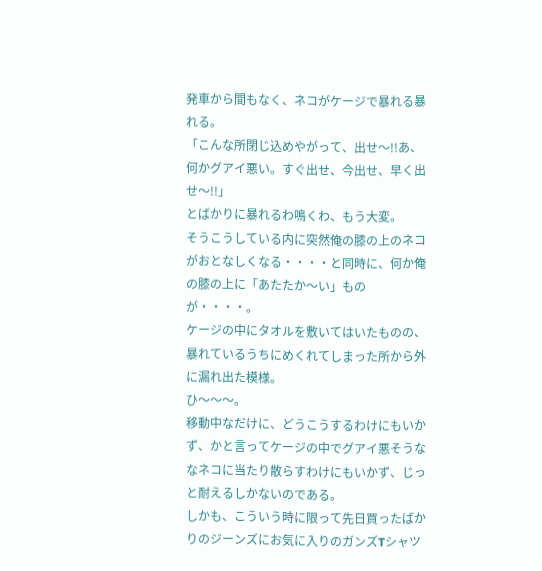発車から間もなく、ネコがケージで暴れる暴れる。
「こんな所閉じ込めやがって、出せ〜!!あ、何かグアイ悪い。すぐ出せ、今出せ、早く出せ〜!!」
とばかりに暴れるわ鳴くわ、もう大変。
そうこうしている内に突然俺の膝の上のネコがおとなしくなる・・・・と同時に、何か俺の膝の上に「あたたか〜い」ものが・・・・。
ケージの中にタオルを敷いてはいたものの、暴れているうちにめくれてしまった所から外に漏れ出た模様。
ひ〜〜〜。
移動中なだけに、どうこうするわけにもいかず、かと言ってケージの中でグアイ悪そうななネコに当たり散らすわけにもいかず、じっと耐えるしかないのである。
しかも、こういう時に限って先日買ったばかりのジーンズにお気に入りのガンズTシャツ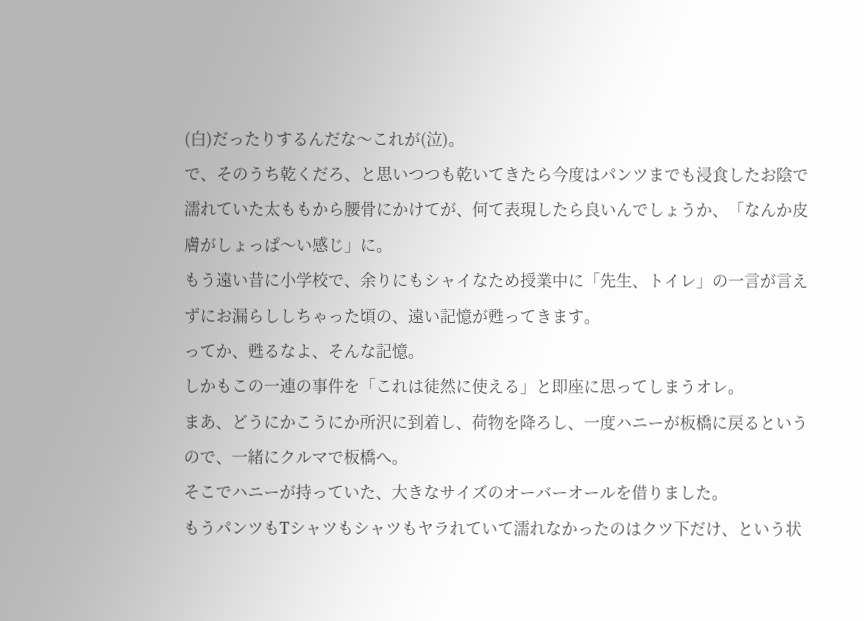(白)だったりするんだな〜これが(泣)。
で、そのうち乾くだろ、と思いつつも乾いてきたら今度はパンツまでも浸食したお陰で濡れていた太ももから腰骨にかけてが、何て表現したら良いんでしょうか、「なんか皮膚がしょっぱ〜い感じ」に。
もう遠い昔に小学校で、余りにもシャイなため授業中に「先生、トイレ」の一言が言えずにお漏らししちゃった頃の、遠い記憶が甦ってきます。
ってか、甦るなよ、そんな記憶。
しかもこの一連の事件を「これは徒然に使える」と即座に思ってしまうオレ。
まあ、どうにかこうにか所沢に到着し、荷物を降ろし、一度ハニーが板橋に戻るというので、一緒にクルマで板橋へ。
そこでハニーが持っていた、大きなサイズのオーバーオールを借りました。
もうパンツもTシャツもシャツもヤラれていて濡れなかったのはクツ下だけ、という状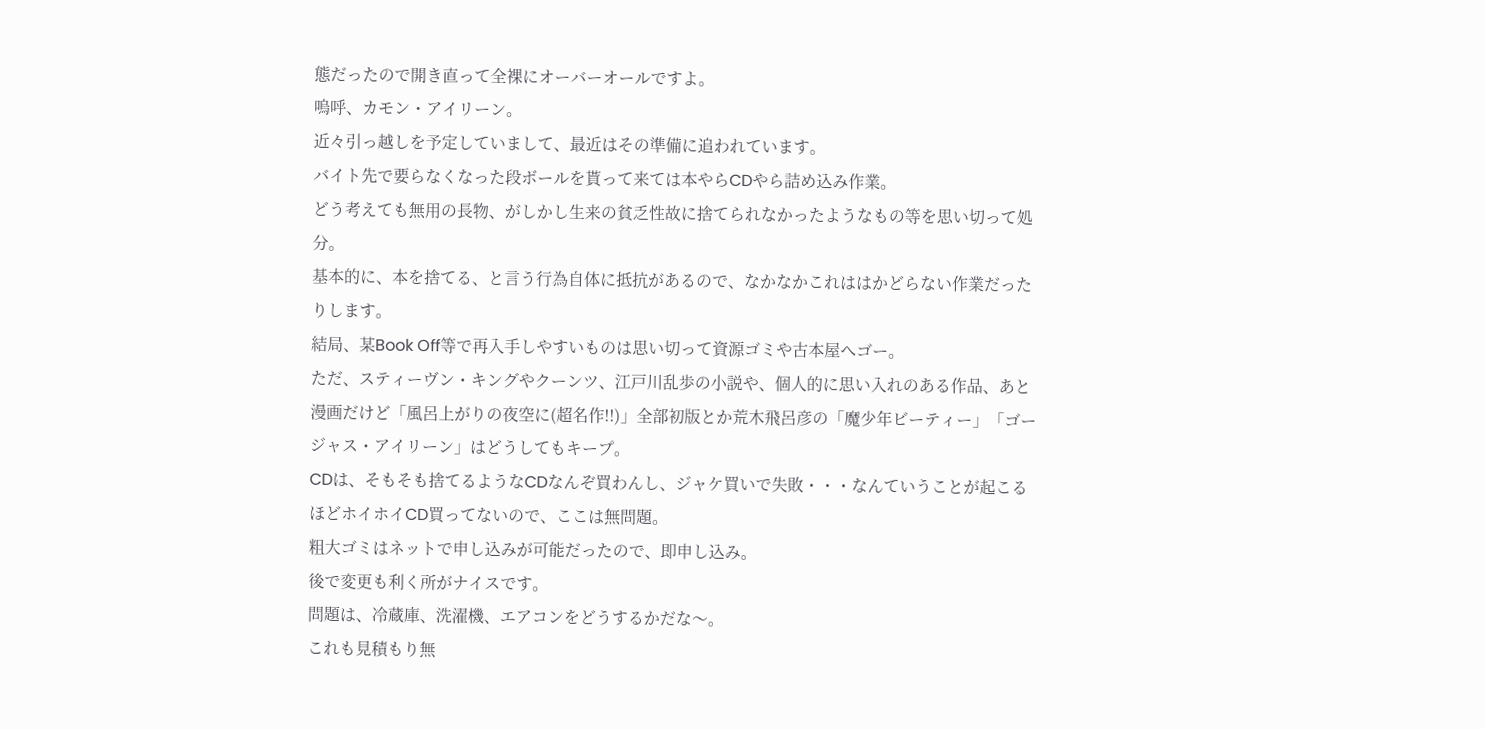態だったので開き直って全裸にオーバーオールですよ。
嗚呼、カモン・アイリーン。
近々引っ越しを予定していまして、最近はその準備に追われています。
バイト先で要らなくなった段ボールを貰って来ては本やらCDやら詰め込み作業。
どう考えても無用の長物、がしかし生来の貧乏性故に捨てられなかったようなもの等を思い切って処分。
基本的に、本を捨てる、と言う行為自体に抵抗があるので、なかなかこれははかどらない作業だったりします。
結局、某Book Off等で再入手しやすいものは思い切って資源ゴミや古本屋へゴー。
ただ、スティーヴン・キングやクーンツ、江戸川乱歩の小説や、個人的に思い入れのある作品、あと漫画だけど「風呂上がりの夜空に(超名作!!)」全部初版とか荒木飛呂彦の「魔少年ビーティー」「ゴージャス・アイリーン」はどうしてもキープ。
CDは、そもそも捨てるようなCDなんぞ買わんし、ジャケ買いで失敗・・・なんていうことが起こるほどホイホイCD買ってないので、ここは無問題。
粗大ゴミはネットで申し込みが可能だったので、即申し込み。
後で変更も利く所がナイスです。
問題は、冷蔵庫、洗濯機、エアコンをどうするかだな〜。
これも見積もり無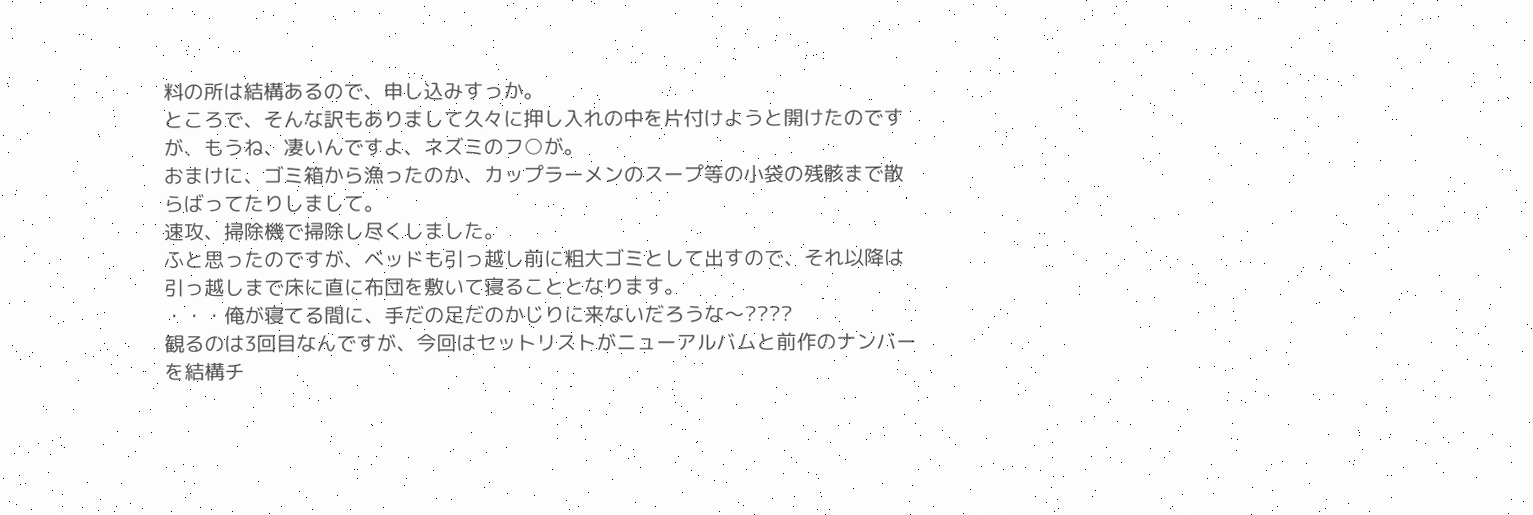料の所は結構あるので、申し込みすっか。
ところで、そんな訳もありまして久々に押し入れの中を片付けようと開けたのですが、もうね、凄いんですよ、ネズミのフ○が。
おまけに、ゴミ箱から漁ったのか、カップラーメンのスープ等の小袋の残骸まで散らばってたりしまして。
速攻、掃除機で掃除し尽くしました。
ふと思ったのですが、ベッドも引っ越し前に粗大ゴミとして出すので、それ以降は引っ越しまで床に直に布団を敷いて寝ることとなります。
・・・俺が寝てる間に、手だの足だのかじりに来ないだろうな〜????
観るのは3回目なんですが、今回はセットリストがニューアルバムと前作のナンバーを結構チ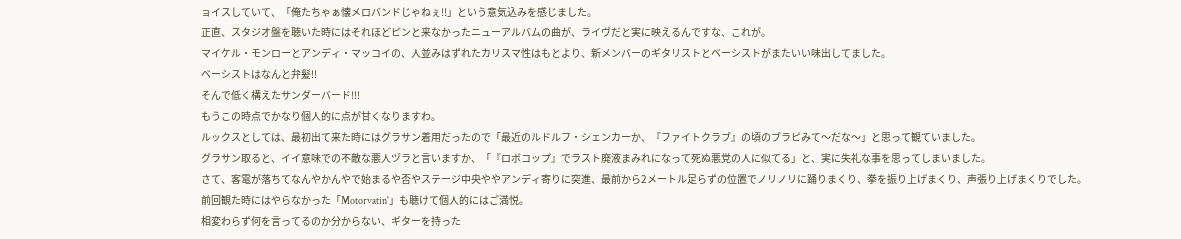ョイスしていて、「俺たちゃぁ懐メロバンドじゃねぇ!!」という意気込みを感じました。
正直、スタジオ盤を聴いた時にはそれほどピンと来なかったニューアルバムの曲が、ライヴだと実に映えるんですな、これが。
マイケル・モンローとアンディ・マッコイの、人並みはずれたカリスマ性はもとより、新メンバーのギタリストとベーシストがまたいい味出してました。
ベーシストはなんと弁髪!!
そんで低く構えたサンダーバード!!!
もうこの時点でかなり個人的に点が甘くなりますわ。
ルックスとしては、最初出て来た時にはグラサン着用だったので「最近のルドルフ・シェンカーか、『ファイトクラブ』の頃のブラピみて〜だな〜」と思って観ていました。
グラサン取ると、イイ意味での不敵な悪人ヅラと言いますか、「『ロボコップ』でラスト廃液まみれになって死ぬ悪党の人に似てる」と、実に失礼な事を思ってしまいました。
さて、客電が落ちてなんやかんやで始まるや否やステージ中央ややアンディ寄りに突進、最前から2メートル足らずの位置でノリノリに踊りまくり、拳を振り上げまくり、声張り上げまくりでした。
前回観た時にはやらなかった「Motorvatin'」も聴けて個人的にはご満悦。
相変わらず何を言ってるのか分からない、ギターを持った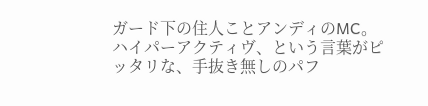ガード下の住人ことアンディのMC。
ハイパーアクティヴ、という言葉がピッタリな、手抜き無しのパフ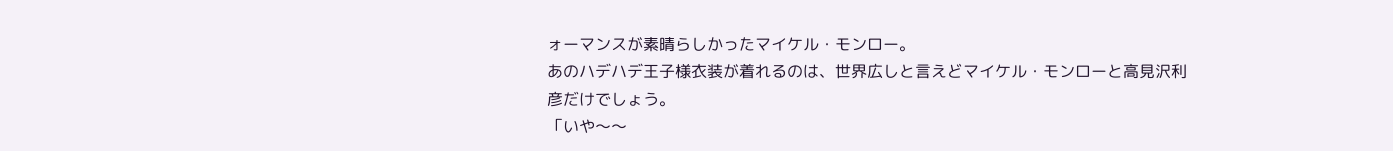ォーマンスが素晴らしかったマイケル・モンロー。
あのハデハデ王子様衣装が着れるのは、世界広しと言えどマイケル・モンローと高見沢利彦だけでしょう。
「いや〜〜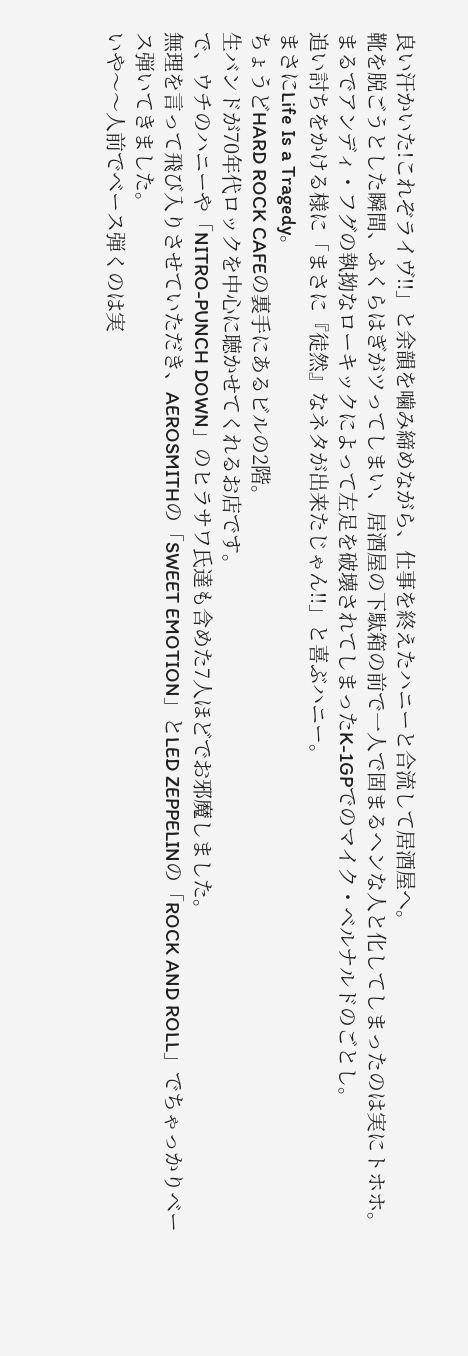良い汗かいた!これぞライヴ!!」と余韻を噛み締めながら、仕事を終えたハニーと合流して居酒屋へ。
靴を脱ごうとした瞬間、ふくらはぎがツってしまい、居酒屋の下駄箱の前で一人で固まるヘンな人と化してしまったのは実にトホホ。
まるでアンディ・フグの執拗なローキックによって左足を破壊されてしまったK-1GPでのマイク・ベルナルドのごとし。
追い討ちをかける様に「まさに『徒然』なネタが出来たじゃん!!」と喜ぶハニー。
まさにLife Is a Tragedy。
ちょうどHARD ROCK CAFEの裏手にあるビルの2階。
生バンドが70年代ロックを中心に聴かせてくれるお店です。
で、ウチのハニーや「NITRO-PUNCH DOWN」のヒラサワ氏達も含めた7人ほどでお邪魔しました。
無理を言って飛び入りさせていただき、AEROSMITHの「SWEET EMOTION」とLED ZEPPELINの「ROCK AND ROLL」でちゃっかりベース弾いてきました。
いや〜〜人前でベース弾くのは実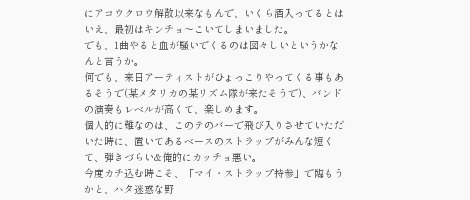にアコウクロウ解散以来なもんで、いくら酒入ってるとはいえ、最初はキンチョ〜こいてしまいました。
でも、1曲やると血が騒いでくるのは図々しいというかなんと言うか。
何でも、来日アーティストがひょっこりやってくる事もあるそうで(某メタリカの某リズム隊が来たそうで)、バンドの演奏もレベルが高くて、楽しめます。
個人的に難なのは、このテのバーで飛び入りさせていただいた時に、置いてあるベースのストラップがみんな短くて、弾きづらい&俺的にカッチョ悪い。
今度カチ込む時こそ、「マイ・ストラップ持参」で臨もうかと、ハタ迷惑な野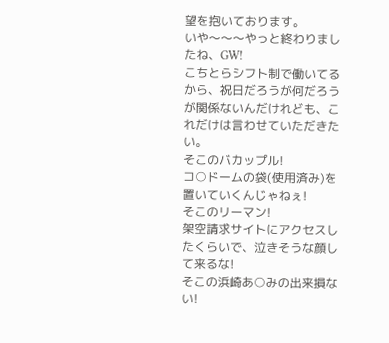望を抱いております。
いや〜〜〜やっと終わりましたね、GW!
こちとらシフト制で働いてるから、祝日だろうが何だろうが関係ないんだけれども、これだけは言わせていただきたい。
そこのバカップル!
コ○ドームの袋(使用済み)を置いていくんじゃねぇ!
そこのリーマン!
架空請求サイトにアクセスしたくらいで、泣きそうな顔して来るな!
そこの浜崎あ○みの出来損ない!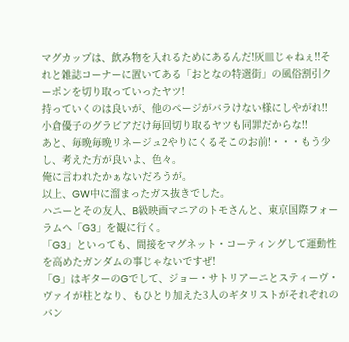マグカップは、飲み物を入れるためにあるんだ!灰皿じゃねぇ!!それと雑誌コーナーに置いてある「おとなの特選街」の風俗割引クーポンを切り取っていったヤツ!
持っていくのは良いが、他のページがバラけない様にしやがれ!!
小倉優子のグラビアだけ毎回切り取るヤツも同罪だからな!!
あと、毎晩毎晩リネージュ2やりにくるそこのお前!・・・もう少し、考えた方が良いよ、色々。
俺に言われたかぁないだろうが。
以上、GW中に溜まったガス抜きでした。
ハニーとその友人、B級映画マニアのトモさんと、東京国際フォーラムへ「G3」を観に行く。
「G3」といっても、間接をマグネット・コーティングして運動性を高めたガンダムの事じゃないですぜ!
「G」はギターのGでして、ジョー・サトリアーニとスティーヴ・ヴァイが柱となり、もひとり加えた3人のギタリストがそれぞれのバン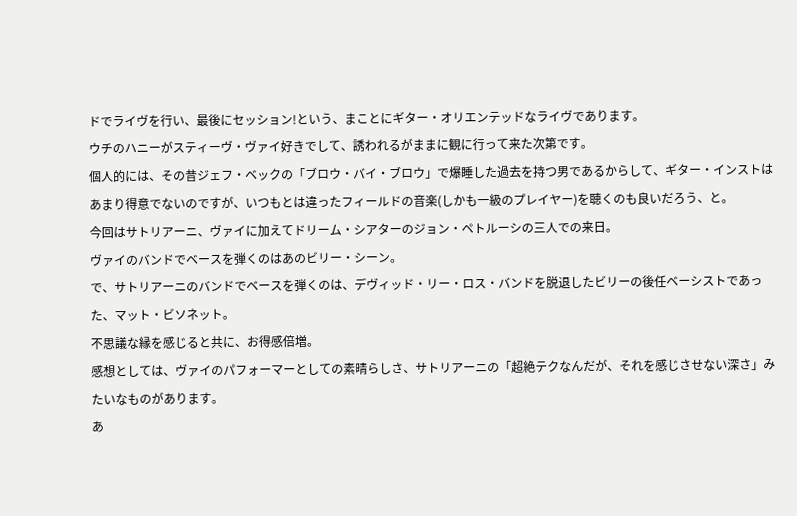ドでライヴを行い、最後にセッション!という、まことにギター・オリエンテッドなライヴであります。
ウチのハニーがスティーヴ・ヴァイ好きでして、誘われるがままに観に行って来た次第です。
個人的には、その昔ジェフ・ベックの「ブロウ・バイ・ブロウ」で爆睡した過去を持つ男であるからして、ギター・インストはあまり得意でないのですが、いつもとは違ったフィールドの音楽(しかも一級のプレイヤー)を聴くのも良いだろう、と。
今回はサトリアーニ、ヴァイに加えてドリーム・シアターのジョン・ペトルーシの三人での来日。
ヴァイのバンドでベースを弾くのはあのビリー・シーン。
で、サトリアーニのバンドでベースを弾くのは、デヴィッド・リー・ロス・バンドを脱退したビリーの後任ベーシストであった、マット・ビソネット。
不思議な縁を感じると共に、お得感倍増。
感想としては、ヴァイのパフォーマーとしての素晴らしさ、サトリアーニの「超絶テクなんだが、それを感じさせない深さ」みたいなものがあります。
あ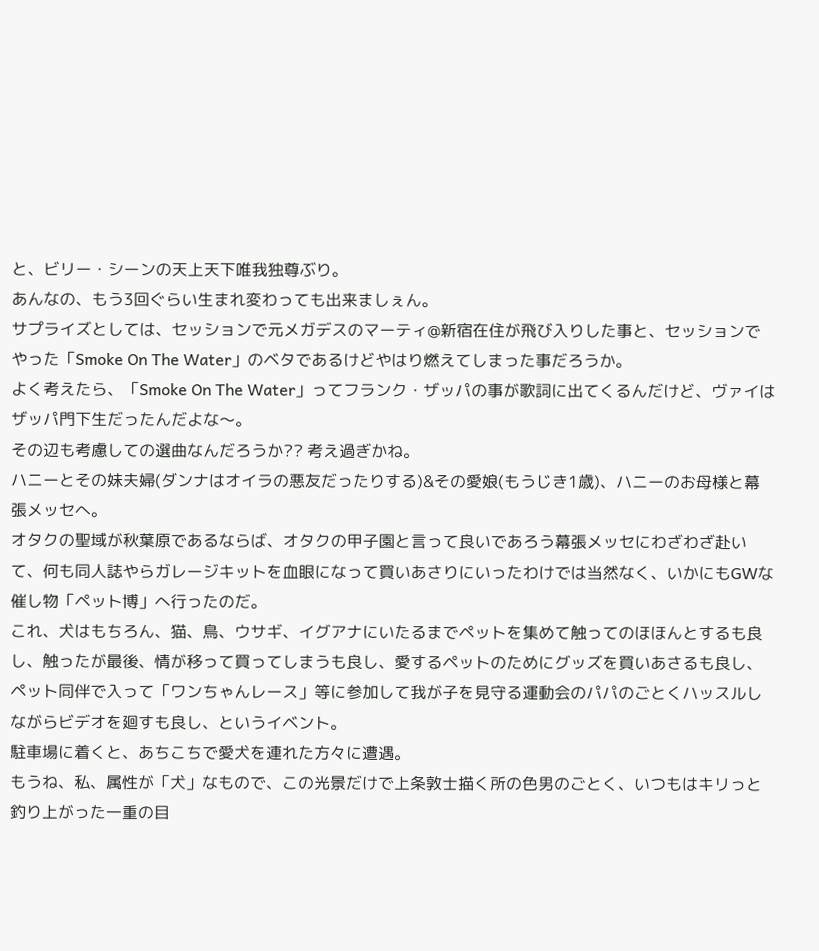と、ビリー・シーンの天上天下唯我独尊ぶり。
あんなの、もう3回ぐらい生まれ変わっても出来ましぇん。
サプライズとしては、セッションで元メガデスのマーティ@新宿在住が飛び入りした事と、セッションでやった「Smoke On The Water」のベタであるけどやはり燃えてしまった事だろうか。
よく考えたら、「Smoke On The Water」ってフランク・ザッパの事が歌詞に出てくるんだけど、ヴァイはザッパ門下生だったんだよな〜。
その辺も考慮しての選曲なんだろうか?? 考え過ぎかね。
ハニーとその妹夫婦(ダンナはオイラの悪友だったりする)&その愛娘(もうじき1歳)、ハニーのお母様と幕張メッセへ。
オタクの聖域が秋葉原であるならば、オタクの甲子園と言って良いであろう幕張メッセにわざわざ赴いて、何も同人誌やらガレージキットを血眼になって買いあさりにいったわけでは当然なく、いかにもGWな催し物「ペット博」へ行ったのだ。
これ、犬はもちろん、猫、鳥、ウサギ、イグアナにいたるまでペットを集めて触ってのほほんとするも良し、触ったが最後、情が移って買ってしまうも良し、愛するペットのためにグッズを買いあさるも良し、ペット同伴で入って「ワンちゃんレース」等に参加して我が子を見守る運動会のパパのごとくハッスルしながらビデオを廻すも良し、というイベント。
駐車場に着くと、あちこちで愛犬を連れた方々に遭遇。
もうね、私、属性が「犬」なもので、この光景だけで上条敦士描く所の色男のごとく、いつもはキリっと釣り上がった一重の目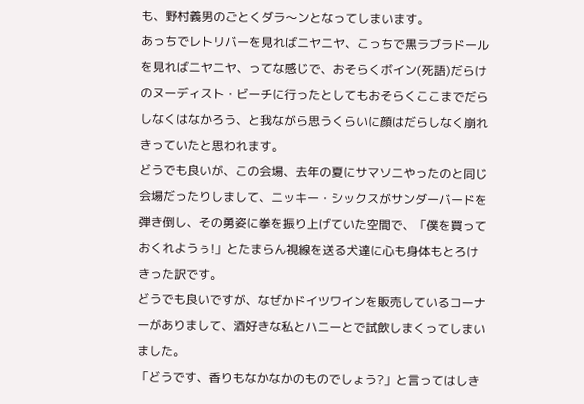も、野村義男のごとくダラ〜ンとなってしまいます。
あっちでレトリバーを見ればニヤニヤ、こっちで黒ラブラドールを見ればニヤニヤ、ってな感じで、おそらくボイン(死語)だらけのヌーディスト・ビーチに行ったとしてもおそらくここまでだらしなくはなかろう、と我ながら思うくらいに顔はだらしなく崩れきっていたと思われます。
どうでも良いが、この会場、去年の夏にサマソニやったのと同じ会場だったりしまして、ニッキー・シックスがサンダーバードを弾き倒し、その勇姿に拳を振り上げていた空間で、「僕を買っておくれようぅ!」とたまらん視線を送る犬達に心も身体もとろけきった訳です。
どうでも良いですが、なぜかドイツワインを販売しているコーナーがありまして、酒好きな私とハニーとで試飲しまくってしまいました。
「どうです、香りもなかなかのものでしょう?」と言ってはしき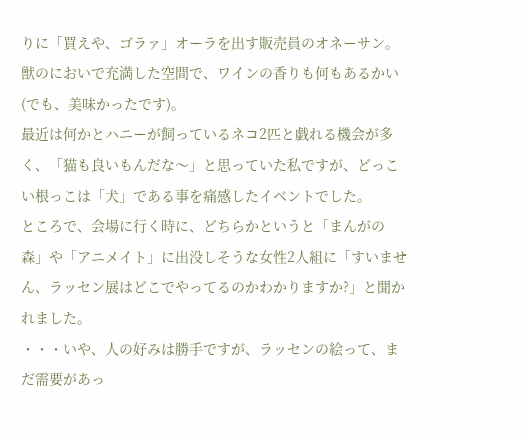りに「買えや、ゴラァ」オーラを出す販売員のオネーサン。
獣のにおいで充満した空間で、ワインの香りも何もあるかい(でも、美味かったです)。
最近は何かとハニーが飼っているネコ2匹と戯れる機会が多く、「猫も良いもんだな〜」と思っていた私ですが、どっこい根っこは「犬」である事を痛感したイベントでした。
ところで、会場に行く時に、どちらかというと「まんがの森」や「アニメイト」に出没しそうな女性2人組に「すいません、ラッセン展はどこでやってるのかわかりますか?」と聞かれました。
・・・いや、人の好みは勝手ですが、ラッセンの絵って、まだ需要があっ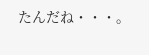たんだね・・・。